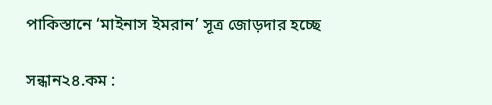পাকিস্তানে ‘মাইনাস ইমরান’ সূত্র জোড়দার হচ্ছে

সন্ধান২৪.কম :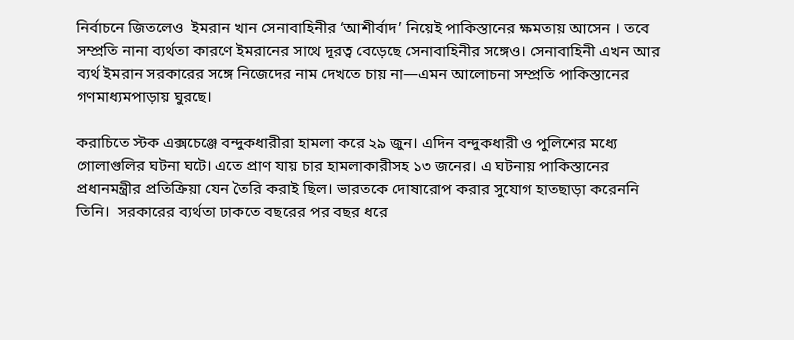নির্বাচনে জিতলেও ‍ ইমরান খান সেনাবাহিনীর ‘আশীর্বাদ’ নিয়েই পাকিস্তানের ক্ষমতায় আসেন । তবে সম্প্রতি নানা ব্যর্থতা কারণে ইমরানের সাথে দূরত্ব বেড়েছে সেনাবাহিনীর সঙ্গেও। সেনাবাহিনী এখন আর ব্যর্থ ইমরান সরকারের সঙ্গে নিজেদের নাম দেখতে চায় না—এমন আলোচনা সম্প্রতি পাকিস্তানের গণমাধ্যমপাড়ায় ঘুরছে।

করাচিতে স্টক এক্সচেঞ্জে বন্দুকধারীরা হামলা করে ২৯ জুন। এদিন বন্দুকধারী ও পুলিশের মধ্যে গোলাগুলির ঘটনা ঘটে। এতে প্রাণ যায় চার হামলাকারীসহ ১৩ জনের। এ ঘটনায় পাকিস্তানের প্রধানমন্ত্রীর প্রতিক্রিয়া যেন তৈরি করাই ছিল। ভারতকে দোষারোপ করার সুযোগ হাতছাড়া করেননি তিনি।  সরকারের ব্যর্থতা ঢাকতে বছরের পর বছর ধরে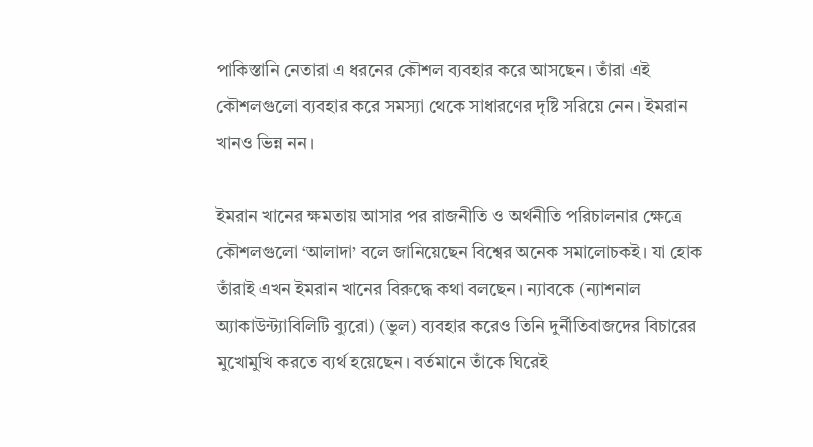পাকিস্তানি নেতারা এ ধরনের কৌশল ব্যবহার করে আসছেন। তাঁরা এই কৌশলগুলো ব্যবহার করে সমস্যা থেকে সাধারণের দৃষ্টি সরিয়ে নেন। ইমরান খানও ভিন্ন নন।

ইমরান খানের ক্ষমতায় আসার পর রাজনীতি ও অর্থনীতি পরিচালনার ক্ষেত্রে কৌশলগুলো ‘আলাদা’ বলে জানিয়েছেন বিশ্বের অনেক সমালোচকই। যা হোক তাঁরাই এখন ইমরান খানের বিরুদ্ধে কথা বলছেন। ন্যাবকে (ন্যাশনাল অ্যাকাউন্ট্যাবিলিটি ব্যুরো) (ভুল) ব্যবহার করেও তিনি দুর্নীতিবাজদের বিচারের মুখোমুখি করতে ব্যর্থ হয়েছেন। বর্তমানে তাঁকে ঘিরেই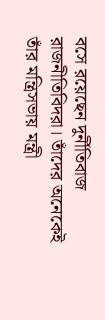বসে রয়েছেন দুর্নীতিবাজ রাজনীতিবিদরা। তাঁদের অনেকেই তাঁর মন্ত্রিসভায় মন্ত্রী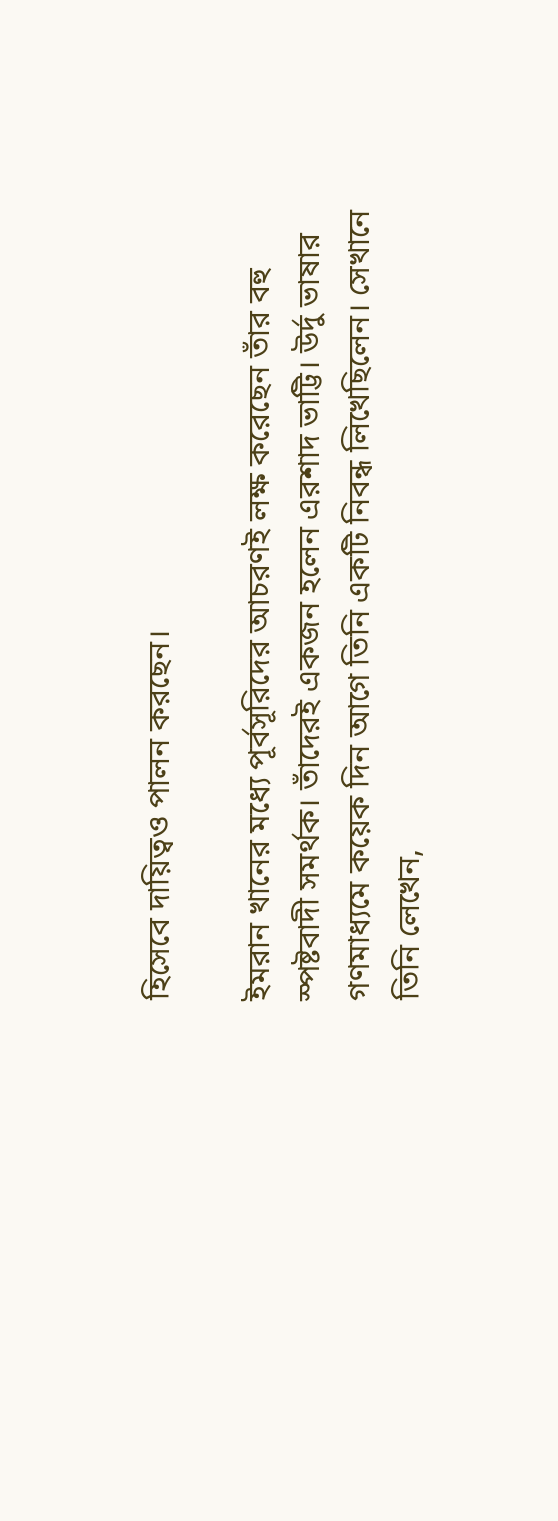হিসেবে দায়িত্বও পালন করছেন।

ইমরান খানের মধ্যে পূর্বসূরিদের আচরণই লক্ষ করেছেন তাঁর বহু স্পষ্টবাদী সমর্থক। তাঁদেরই একজন হলেন এরশাদ ভাট্টি। উর্দু ভাষার গণমাধ্যমে কয়েক দিন আগে তিনি একটি নিবন্ধ লিখেছিলেন। সেখানে তিনি লেখেন,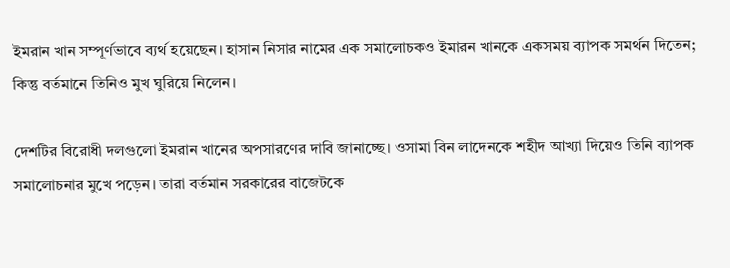ইমরান খান সম্পূর্ণভাবে ব্যর্থ হয়েছেন। হাসান নিসার নামের এক সমালোচকও ইমারন খানকে একসময় ব্যাপক সমর্থন দিতেন; কিন্তু বর্তমানে তিনিও মুখ ঘুরিয়ে নিলেন।

দেশটির বিরোধী দলগুলো ইমরান খানের অপসারণের দাবি জানাচ্ছে। ওসামা বিন লাদেনকে শহীদ আখ্যা দিয়েও তিনি ব্যাপক সমালোচনার মুখে পড়েন। তারা বর্তমান সরকারের বাজেটকে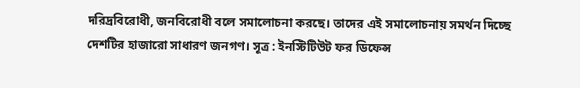দরিদ্রবিরোধী, জনবিরোধী বলে সমালোচনা করছে। তাদের এই সমালোচনায় সমর্থন দিচ্ছে দেশটির হাজারো সাধারণ জনগণ। সূত্র : ইনস্টিটিউট ফর ডিফেন্স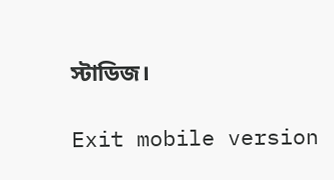স্টাডিজ।

Exit mobile version